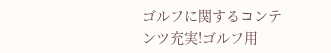ゴルフに関するコンテンツ充実!ゴルフ用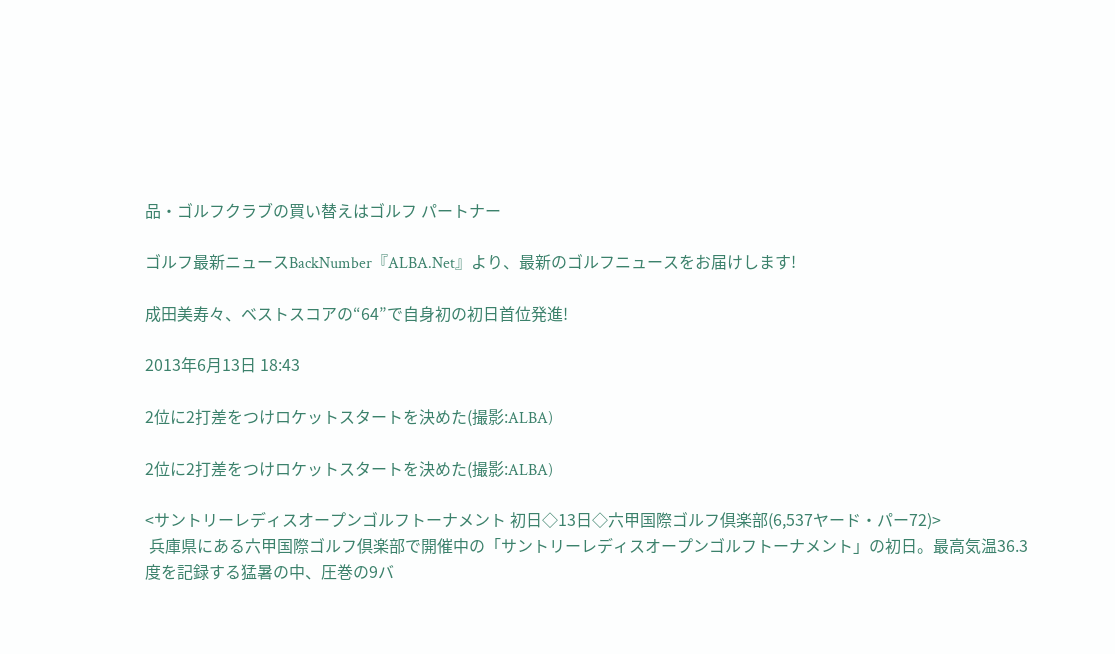品・ゴルフクラブの買い替えはゴルフ パートナー

ゴルフ最新ニュースBackNumber『ALBA.Net』より、最新のゴルフニュースをお届けします!

成田美寿々、ベストスコアの“64”で自身初の初日首位発進!

2013年6月13日 18:43

2位に2打差をつけロケットスタートを決めた(撮影:ALBA)

2位に2打差をつけロケットスタートを決めた(撮影:ALBA)

<サントリーレディスオープンゴルフトーナメント 初日◇13日◇六甲国際ゴルフ倶楽部(6,537ヤード・パー72)>
 兵庫県にある六甲国際ゴルフ倶楽部で開催中の「サントリーレディスオープンゴルフトーナメント」の初日。最高気温36.3度を記録する猛暑の中、圧巻の9バ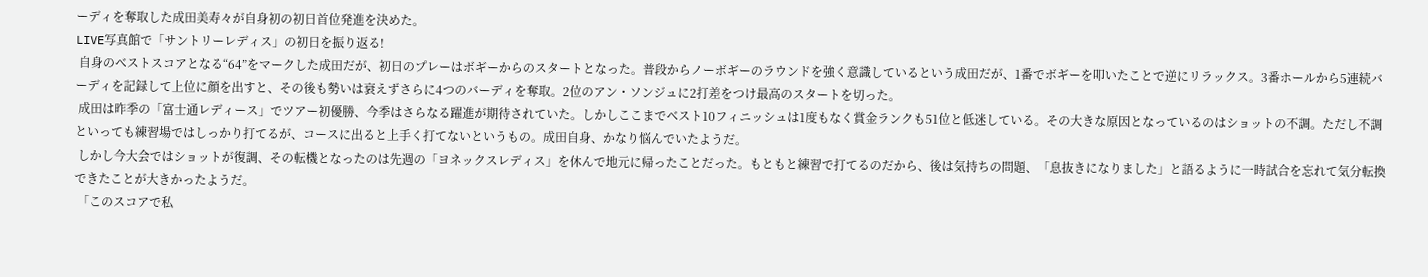ーディを奪取した成田美寿々が自身初の初日首位発進を決めた。
LIVE写真館で「サントリーレディス」の初日を振り返る!
 自身のベストスコアとなる“64”をマークした成田だが、初日のプレーはボギーからのスタートとなった。普段からノーボギーのラウンドを強く意識しているという成田だが、1番でボギーを叩いたことで逆にリラックス。3番ホールから5連続バーディを記録して上位に顔を出すと、その後も勢いは衰えずさらに4つのバーディを奪取。2位のアン・ソンジュに2打差をつけ最高のスタートを切った。
 成田は昨季の「富士通レディース」でツアー初優勝、今季はさらなる躍進が期待されていた。しかしここまでベスト10フィニッシュは1度もなく賞金ランクも51位と低迷している。その大きな原因となっているのはショットの不調。ただし不調といっても練習場ではしっかり打てるが、コースに出ると上手く打てないというもの。成田自身、かなり悩んでいたようだ。
 しかし今大会ではショットが復調、その転機となったのは先週の「ヨネックスレディス」を休んで地元に帰ったことだった。もともと練習で打てるのだから、後は気持ちの問題、「息抜きになりました」と語るように一時試合を忘れて気分転換できたことが大きかったようだ。
 「このスコアで私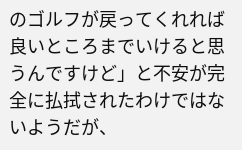のゴルフが戻ってくれれば良いところまでいけると思うんですけど」と不安が完全に払拭されたわけではないようだが、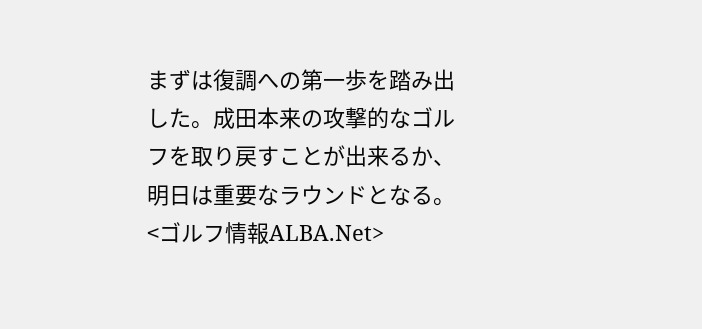まずは復調への第一歩を踏み出した。成田本来の攻撃的なゴルフを取り戻すことが出来るか、明日は重要なラウンドとなる。
<ゴルフ情報ALBA.Net>